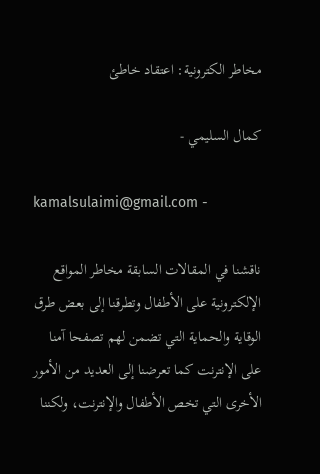مخاطر الكترونية: اعتقاد خاطئ

كمال السليمي -

kamalsulaimi@gmail.com -

ناقشنا في المقالات السابقة مخاطر المواقع الإلكترونية على الأطفال وتطرقنا إلى بعض طرق الوقاية والحماية التي تضمن لهم تصفحا آمنا على الإنترنت كما تعرضنا إلى العديد من الأمور الأخرى التي تخص الأطفال والإنترنت، ولكننا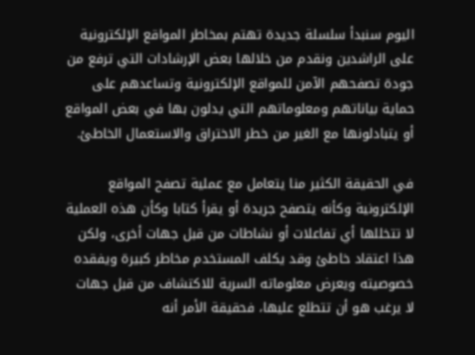اليوم سنبدأ سلسلة جديدة تهتم بمخاطر المواقع الإلكترونية على الراشدين ونقدم من خلالها بعض الإرشادات التي ترفع من جودة تصفحهم الآمن للمواقع الإلكترونية وتساعدهم على حماية بياناتهم ومعلوماتهم التي يدلون بها في بعض المواقع أو يتبادلونها مع الغير من خطر الاختراق والاستعمال الخاطئ.

في الحقيقة الكثير منا يتعامل مع عملية تصفح المواقع الإلكترونية وكأنه يتصفح جريدة أو يقرأ كتابا وكأن هذه العملية لا تتخللها أي تفاعلات أو نشاطات من قبل جهات أخرى، ولكن هذا اعتقاد خاطئ وقد يكلف المستخدم مخاطر كبيرة ويفقده خصوصيته ويعرض معلوماته السرية للاكتشاف من قبل جهات لا يرغب هو أن تتطلع عليها، فحقيقة الأمر أنه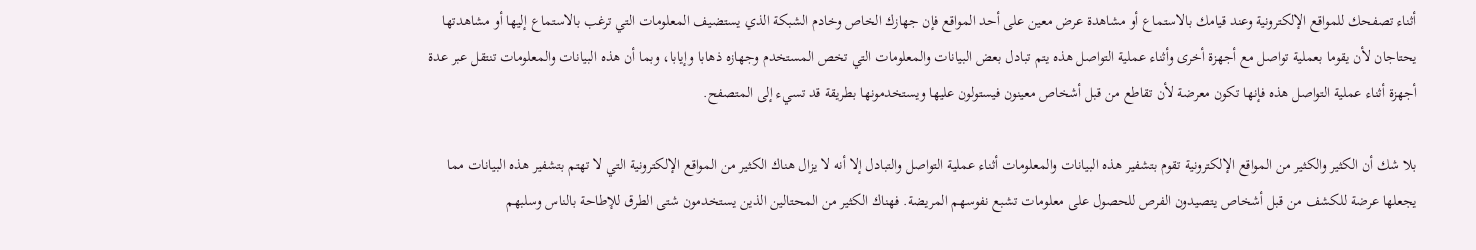أثناء تصفحك للمواقع الإلكترونية وعند قيامك بالاستماع أو مشاهدة عرض معين على أحد المواقع فإن جهازك الخاص وخادم الشبكة الذي يستضيف المعلومات التي ترغب بالاستماع إليها أو مشاهدتها يحتاجان لأن يقوما بعملية تواصل مع أجهزة أخرى وأثناء عملية التواصل هذه يتم تبادل بعض البيانات والمعلومات التي تخص المستخدم وجهازه ذهابا وإيابا، وبما أن هذه البيانات والمعلومات تنتقل عبر عدة أجهزة أثناء عملية التواصل هذه فإنها تكون معرضة لأن تقاطع من قبل أشخاص معينون فيستولون عليها ويستخدمونها بطريقة قد تسيء إلى المتصفح.

بلا شك أن الكثير والكثير من المواقع الإلكترونية تقوم بتشفير هذه البيانات والمعلومات أثناء عملية التواصل والتبادل إلا أنه لا يزال هناك الكثير من المواقع الإلكترونية التي لا تهتم بتشفير هذه البيانات مما يجعلها عرضة للكشف من قبل أشخاص يتصيدون الفرص للحصول على معلومات تشبع نفوسهم المريضة. فهناك الكثير من المحتالين الذين يستخدمون شتى الطرق للإطاحة بالناس وسلبهم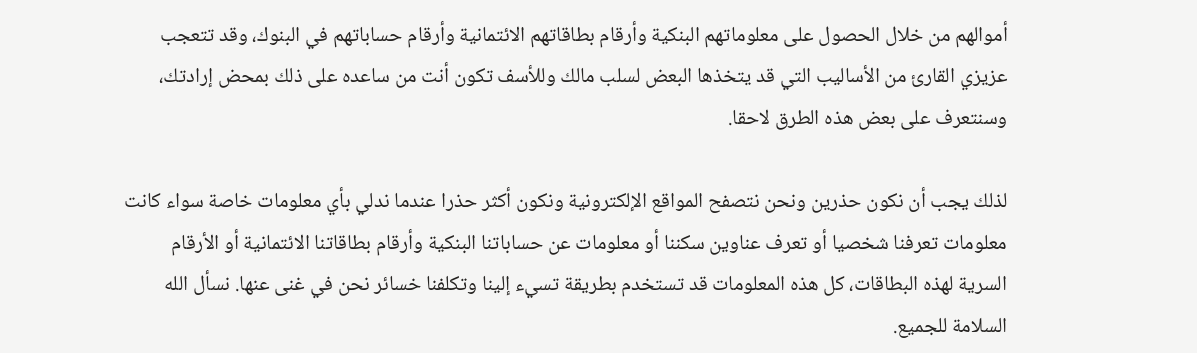أموالهم من خلال الحصول على معلوماتهم البنكية وأرقام بطاقاتهم الائتمانية وأرقام حساباتهم في البنوك، وقد تتعجب عزيزي القارئ من الأساليب التي قد يتخذها البعض لسلب مالك وللأسف تكون أنت من ساعده على ذلك بمحض إرادتك، وسنتعرف على بعض هذه الطرق لاحقا.

لذلك يجب أن نكون حذرين ونحن نتصفح المواقع الإلكترونية ونكون أكثر حذرا عندما ندلي بأي معلومات خاصة سواء كانت معلومات تعرفنا شخصيا أو تعرف عناوين سكننا أو معلومات عن حساباتنا البنكية وأرقام بطاقاتنا الائتمانية أو الأرقام السرية لهذه البطاقات، كل هذه المعلومات قد تستخدم بطريقة تسيء إلينا وتكلفنا خسائر نحن في غنى عنها. نسأل الله السلامة للجميع.